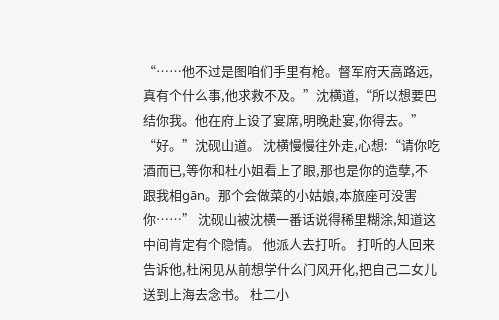“……他不过是图咱们手里有枪。督军府天高路远,真有个什么事,他求救不及。”沈横道,“所以想要巴结你我。他在府上设了宴席,明晚赴宴,你得去。” “好。”沈砚山道。 沈横慢慢往外走,心想:“请你吃酒而已,等你和杜小姐看上了眼,那也是你的造孽,不跟我相gān。那个会做菜的小姑娘,本旅座可没害你……” 沈砚山被沈横一番话说得稀里糊涂,知道这中间肯定有个隐情。 他派人去打听。 打听的人回来告诉他,杜闲见从前想学什么门风开化,把自己二女儿送到上海去念书。 杜二小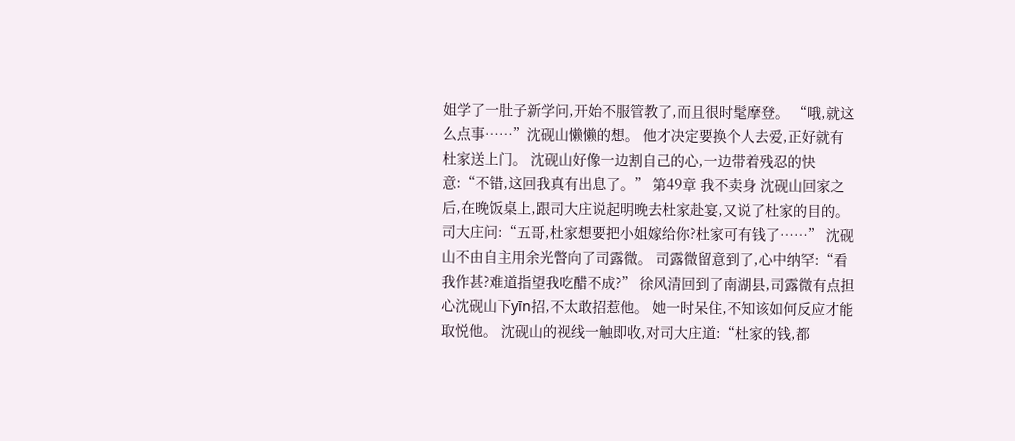姐学了一肚子新学问,开始不服管教了,而且很时髦摩登。 “哦,就这么点事……”沈砚山懒懒的想。 他才决定要换个人去爱,正好就有杜家送上门。 沈砚山好像一边割自己的心,一边带着残忍的快意:“不错,这回我真有出息了。” 第49章 我不卖身 沈砚山回家之后,在晚饭桌上,跟司大庄说起明晚去杜家赴宴,又说了杜家的目的。 司大庄问:“五哥,杜家想要把小姐嫁给你?杜家可有钱了……” 沈砚山不由自主用余光瞥向了司露微。 司露微留意到了,心中纳罕:“看我作甚?难道指望我吃醋不成?” 徐风清回到了南湖县,司露微有点担心沈砚山下yīn招,不太敢招惹他。 她一时呆住,不知该如何反应才能取悦他。 沈砚山的视线一触即收,对司大庄道:“杜家的钱,都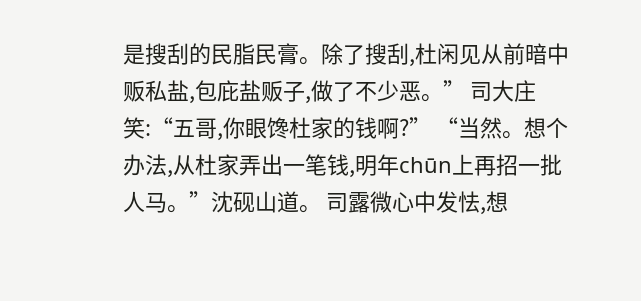是搜刮的民脂民膏。除了搜刮,杜闲见从前暗中贩私盐,包庇盐贩子,做了不少恶。” 司大庄笑:“五哥,你眼馋杜家的钱啊?” “当然。想个办法,从杜家弄出一笔钱,明年chūn上再招一批人马。”沈砚山道。 司露微心中发怯,想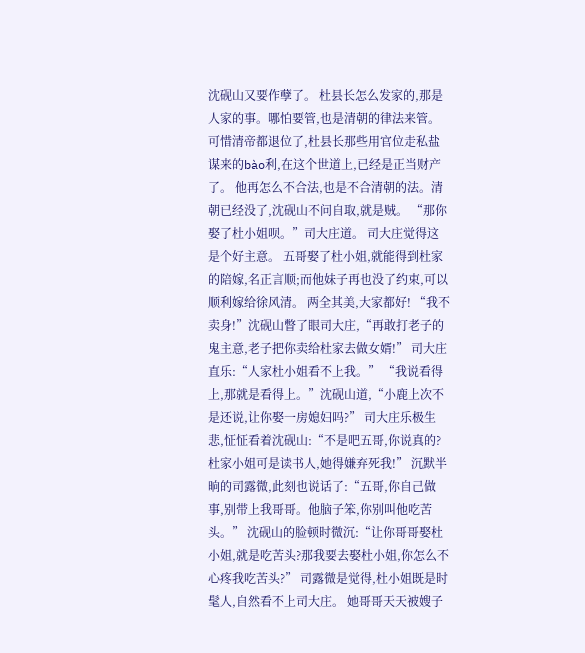沈砚山又要作孽了。 杜县长怎么发家的,那是人家的事。哪怕要管,也是清朝的律法来管。可惜清帝都退位了,杜县长那些用官位走私盐谋来的bào利,在这个世道上,已经是正当财产了。 他再怎么不合法,也是不合清朝的法。清朝已经没了,沈砚山不问自取,就是贼。 “那你娶了杜小姐呗。”司大庄道。 司大庄觉得这是个好主意。 五哥娶了杜小姐,就能得到杜家的陪嫁,名正言顺;而他妹子再也没了约束,可以顺利嫁给徐风清。 两全其美,大家都好! “我不卖身!”沈砚山瞥了眼司大庄,“再敢打老子的鬼主意,老子把你卖给杜家去做女婿!” 司大庄直乐:“人家杜小姐看不上我。” “我说看得上,那就是看得上。”沈砚山道,“小鹿上次不是还说,让你娶一房媳妇吗?” 司大庄乐极生悲,怔怔看着沈砚山:“不是吧五哥,你说真的?杜家小姐可是读书人,她得嫌弃死我!” 沉默半晌的司露微,此刻也说话了:“五哥,你自己做事,别带上我哥哥。他脑子笨,你别叫他吃苦头。” 沈砚山的脸顿时微沉:“让你哥哥娶杜小姐,就是吃苦头?那我要去娶杜小姐,你怎么不心疼我吃苦头?” 司露微是觉得,杜小姐既是时髦人,自然看不上司大庄。 她哥哥天天被嫂子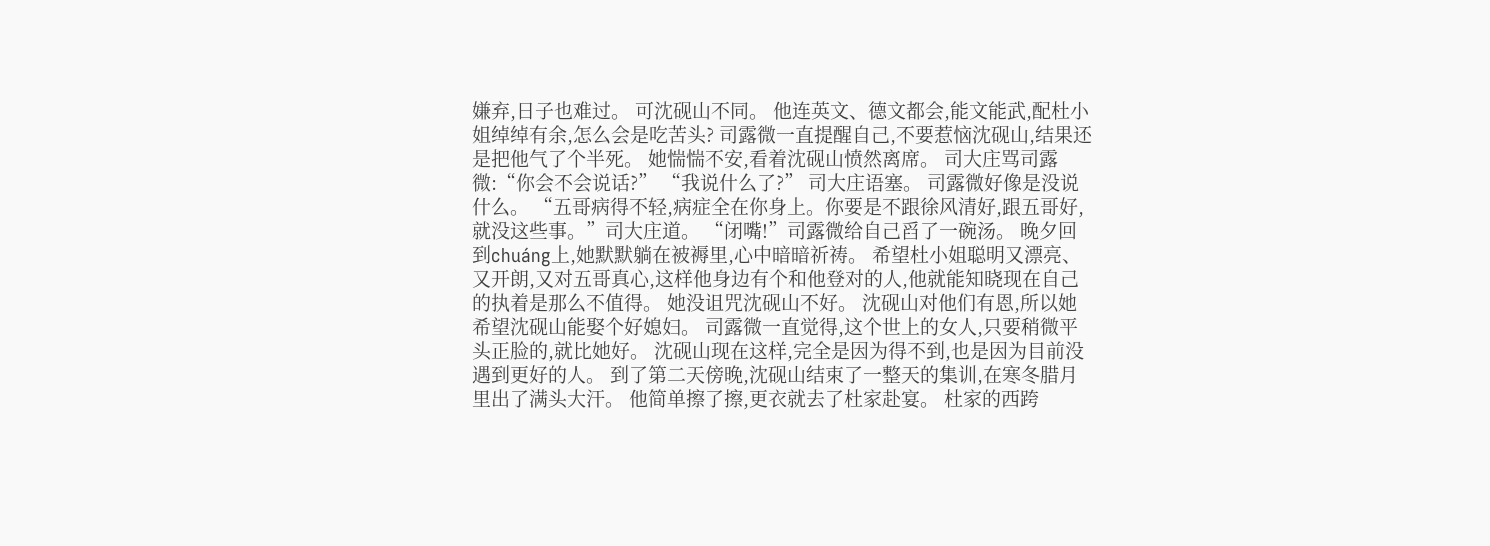嫌弃,日子也难过。 可沈砚山不同。 他连英文、德文都会,能文能武,配杜小姐绰绰有余,怎么会是吃苦头? 司露微一直提醒自己,不要惹恼沈砚山,结果还是把他气了个半死。 她惴惴不安,看着沈砚山愤然离席。 司大庄骂司露微:“你会不会说话?” “我说什么了?” 司大庄语塞。 司露微好像是没说什么。 “五哥病得不轻,病症全在你身上。你要是不跟徐风清好,跟五哥好,就没这些事。”司大庄道。 “闭嘴!”司露微给自己舀了一碗汤。 晚夕回到chuáng上,她默默躺在被褥里,心中暗暗祈祷。 希望杜小姐聪明又漂亮、又开朗,又对五哥真心,这样他身边有个和他登对的人,他就能知晓现在自己的执着是那么不值得。 她没诅咒沈砚山不好。 沈砚山对他们有恩,所以她希望沈砚山能娶个好媳妇。 司露微一直觉得,这个世上的女人,只要稍微平头正脸的,就比她好。 沈砚山现在这样,完全是因为得不到,也是因为目前没遇到更好的人。 到了第二天傍晚,沈砚山结束了一整天的集训,在寒冬腊月里出了满头大汗。 他简单擦了擦,更衣就去了杜家赴宴。 杜家的西跨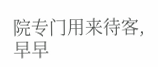院专门用来待客,早早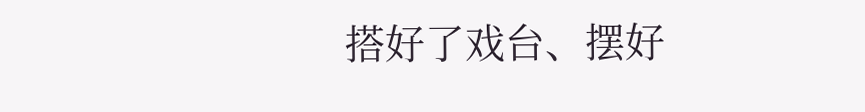搭好了戏台、摆好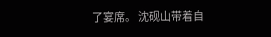了宴席。 沈砚山带着自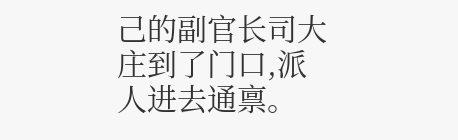己的副官长司大庄到了门口,派人进去通禀。